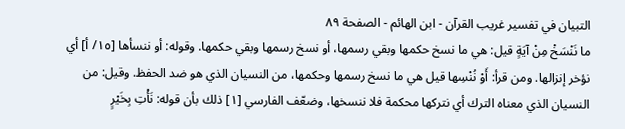التبيان في تفسير غريب القرآن - ابن الهائم - الصفحة ٨٩
ما نَنْسَخْ مِنْ آيَةٍ قيل: هي ما نسخ حكمها وبقي رسمها، أو نسخ رسمها وبقي حكمها. وقوله: أو ننسأها [١٥/ أ] أي نؤخر إنزالها. ومن قرأ: أَوْ نُنْسِها قيل هي ما نسخ رسمها وحكمها، من النسيان الذي هو ضد الحفظ. وقيل: من النسيان الذي معناه الترك أي نتركها محكمة فلا ننسخها، وضعّف الفارسي [١] ذلك بأن قوله: نَأْتِ بِخَيْرٍ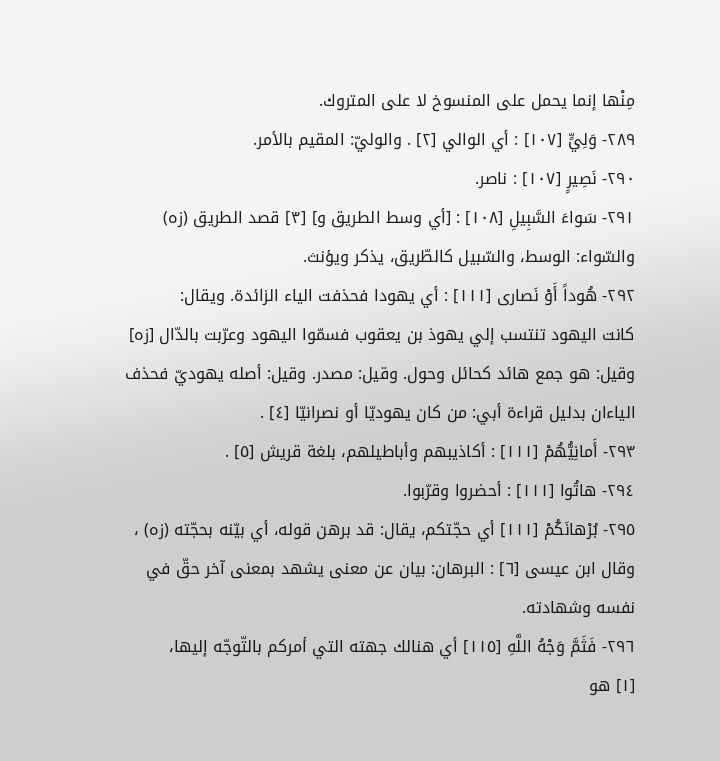مِنْها إنما يحمل على المنسوخ لا على المتروك.
٢٨٩- وَلِيٍّ [١٠٧] : أي الوالي [٢] . والوليّ: المقيم بالأمر.
٢٩٠- نَصِيرٍ [١٠٧] : ناصر.
٢٩١- سَواءَ السَّبِيلِ [١٠٨] : [أي وسط الطريق و] [٣] قصد الطريق (زه) والسّواء: الوسط، والسّبيل كالطّريق، يذكر ويؤنث.
٢٩٢- هُوداً أَوْ نَصارى [١١١] : أي يهودا فحذفت الياء الزائدة. ويقال:
كانت اليهود تنتسب إلي يهوذ بن يعقوب فسمّوا اليهود وعرّبت بالدّال [زه] وقيل: هو جمع هائد كحائل وحول. وقيل: مصدر. وقيل: أصله يهوديّ فحذف الياءان بدليل قراءة أبي: من كان يهوديّا أو نصرانيّا [٤] .
٢٩٣- أَمانِيُّهُمْ [١١١] : أكاذيبهم وأباطيلهم، بلغة قريش [٥] .
٢٩٤- هاتُوا [١١١] : أحضروا وقرّبوا.
٢٩٥- بُرْهانَكُمْ [١١١] أي حجّتكم، يقال: قد برهن قوله، أي بيّنه بحجّته (زه) ، وقال ابن عيسى [٦] : البرهان: بيان عن معنى يشهد بمعنى آخر حقّ في نفسه وشهادته.
٢٩٦- فَثَمَّ وَجْهُ اللَّهِ [١١٥] أي هنالك جهته التي أمركم بالتّوجّه إليها،
[١] هو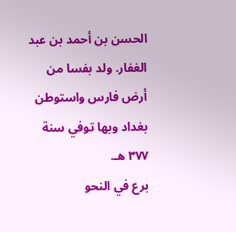الحسن بن أحمد بن عبد الغفار. ولد بفسا من أرض فارس واستوطن بغداد وبها توفي سنة ٣٧٧ هـ.
برع في النحو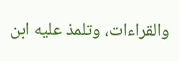والقراءات، وتلمذ عليه ابن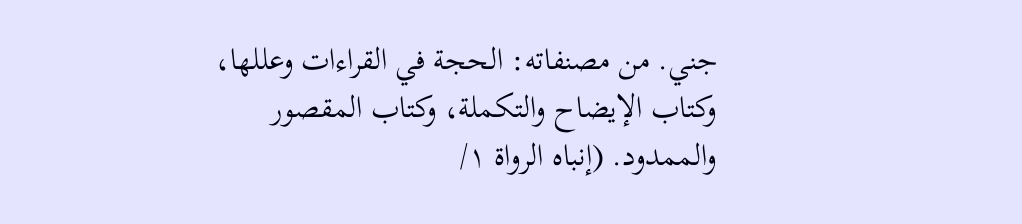جني. من مصنفاته: الحجة في القراءات وعللها، وكتاب الإيضاح والتكملة، وكتاب المقصور والممدود. (إنباه الرواة ١/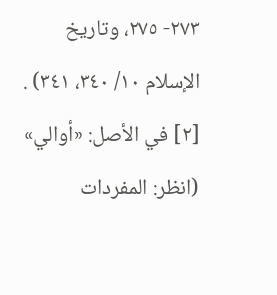٢٧٣- ٢٧٥، وتاريخ الإسلام ١٠/ ٣٤٠، ٣٤١) .
[٢] في الأصل: «أوالي» (انظر: المفردات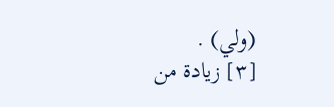(ولي) .
[٣] زيادة من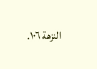النزهة ١٠٦.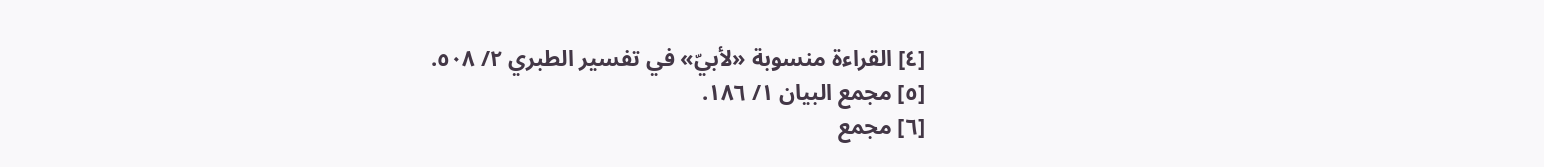[٤] القراءة منسوبة «لأبيّ» في تفسير الطبري ٢/ ٥٠٨.
[٥] مجمع البيان ١/ ١٨٦.
[٦] مجمع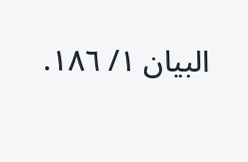البيان ١/ ١٨٦.